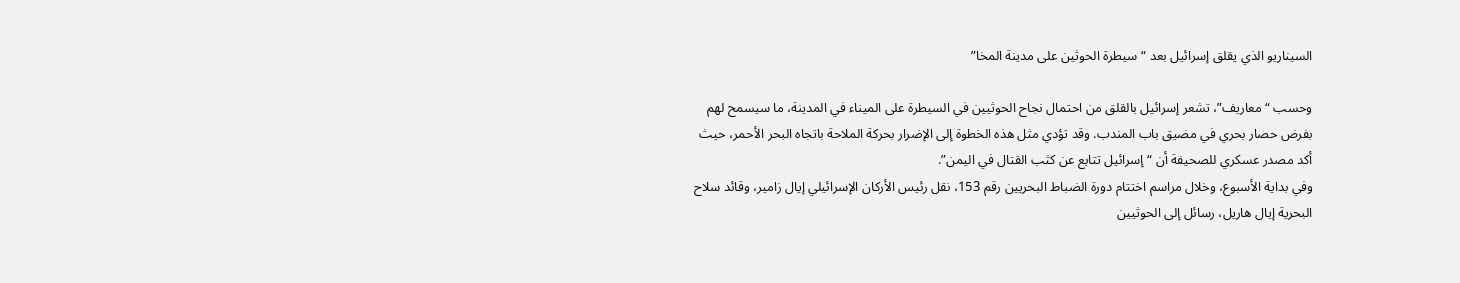السيناريو الذي يقلق إسرائيل بعد “سيطرة الحوثين على مدينة المخا”

وحسب “معاريف”، تشعر إسرائيل بالقلق من احتمال نجاح الحوثيين في السيطرة على الميناء في المدينة، ما سيسمح لهم بفرض حصار بحري في مضيق باب المندب. وقد تؤدي مثل هذه الخطوة إلى الإضرار بحركة الملاحة باتجاه البحر الأحمر، حيث أكد مصدر عسكري للصحيفة أن “إسرائيل تتابع عن كثب القتال في اليمن”.
وفي بداية الأسبوع، وخلال مراسم اختتام دورة الضباط البحريين رقم 153، نقل رئيس الأركان الإسرائيلي إيال زامير، وقائد سلاح البحرية إيال هاريل، رسائل إلى الحوثيين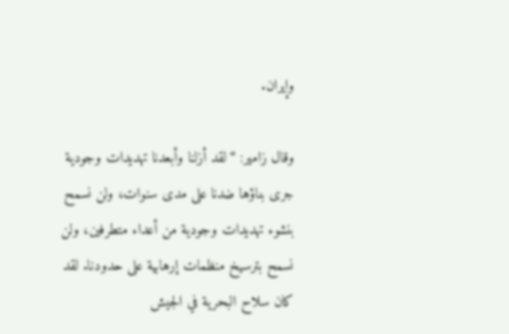وإيران.

وقال زامير: “لقد أزلنا وأبعدنا تهديدات وجودية جرى بناؤها ضدنا على مدى سنوات، ولن نسمح بنشوء تهديدات وجودية من أعداء متطرفين، ولن نسمح بترسيخ منظمات إرهابية على حدودنا. لقد كان سلاح البحرية في الجيش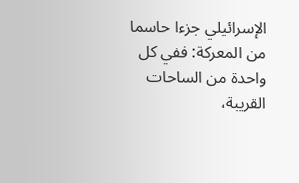الإسرائيلي جزءا حاسما من المعركة: ففي كل واحدة من الساحات القريبة،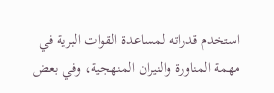استخدم قدراته لمساعدة القوات البرية في مهمة المناورة والنيران المنهجية، وفي بعض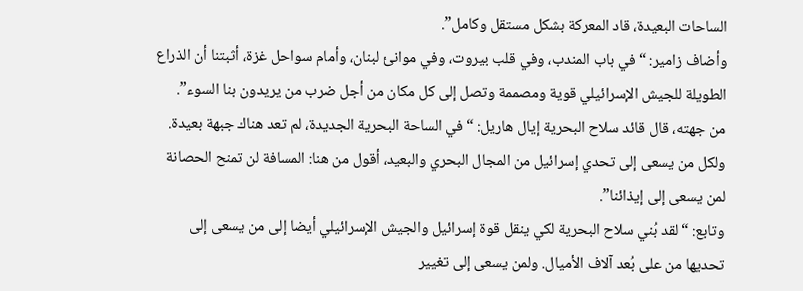الساحات البعيدة، قاد المعركة بشكل مستقل وكامل”.
وأضاف زامير: “في باب المندب، وفي قلب بيروت، وفي موانئ لبنان، وأمام سواحل غزة، أثبتنا أن الذراع الطويلة للجيش الإسرائيلي قوية ومصممة وتصل إلى كل مكان من أجل ضرب من يريدون بنا السوء”.
من جهته، قال قائد سلاح البحرية إيال هاريل: “في الساحة البحرية الجديدة، لم تعد هناك جبهة بعيدة. ولكل من يسعى إلى تحدي إسرائيل من المجال البحري والبعيد، أقول من هنا: المسافة لن تمنح الحصانة لمن يسعى إلى إيذائنا”.
وتابع: “لقد بُني سلاح البحرية لكي ينقل قوة إسرائيل والجيش الإسرائيلي أيضا إلى من يسعى إلى تحديها من على بُعد آلاف الأميال. ولمن يسعى إلى تغيير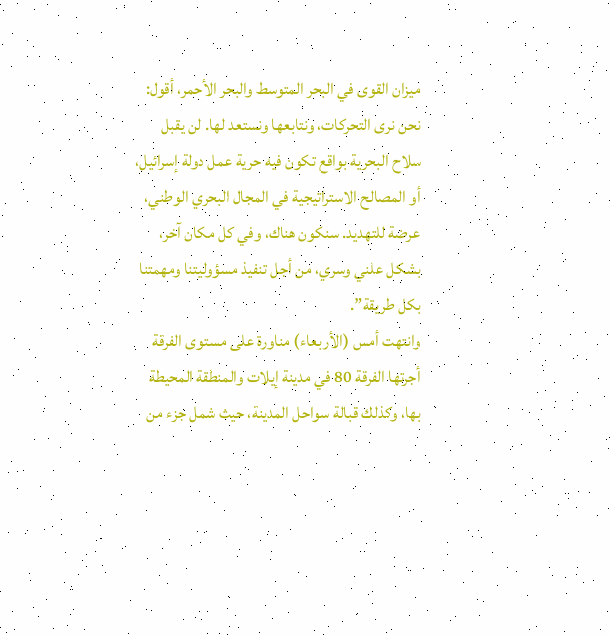ميزان القوى في البحر المتوسط والبحر الأحمر، أقول: نحن نرى التحركات، ونتابعها ونستعد لها. لن يقبل سلاح البحرية بواقع تكون فيه حرية عمل دولة إسرائيل، أو المصالح الاستراتيجية في المجال البحري الوطني، عرضة للتهديد. سنكون هناك، وفي كل مكان آخر، بشكل علني وسري، من أجل تنفيذ مسؤوليتنا ومهمتنا بكل طريقة”.
وانتهت أمس (الأربعاء) مناورة على مستوى الفرقة أجرتها الفرقة 80 في مدينة إيلات والمنطقة المحيطة بها، وكذلك قبالة سواحل المدينة، حيث شمل جزء من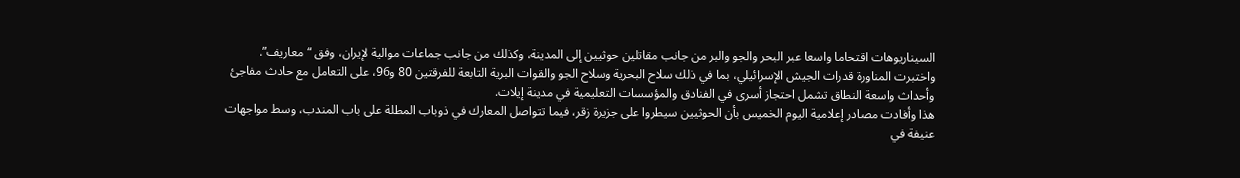السيناريوهات اقتحاما واسعا عبر البحر والجو والبر من جانب مقاتلين حوثيين إلى المدينة، وكذلك من جانب جماعات موالية لإيران، وفق “معاريف”.
واختبرت المناورة قدرات الجيش الإسرائيلي، بما في ذلك سلاح البحرية وسلاح الجو والقوات البرية التابعة للفرقتين 80 و96، على التعامل مع حادث مفاجئ وأحداث واسعة النطاق تشمل احتجاز أسرى في الفنادق والمؤسسات التعليمية في مدينة إيلات.
هذا وأفادت مصادر إعلامية اليوم الخميس بأن الحوثيين سيطروا على جزيرة زقر، فيما تتواصل المعارك في ذوباب المطلة على باب المندب، وسط مواجهات عنيفة في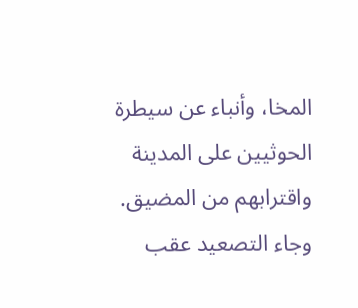المخا، وأنباء عن سيطرة الحوثيين على المدينة واقترابهم من المضيق.
وجاء التصعيد عقب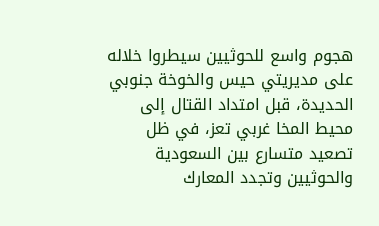هجوم واسع للحوثيين سيطروا خلاله على مديريتي حيس والخوخة جنوبي الحديدة، قبل امتداد القتال إلى محيط المخا غربي تعز، في ظل تصعيد متسارع بين السعودية والحوثيين وتجدد المعارك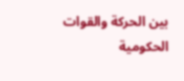بين الحركة والقوات الحكومية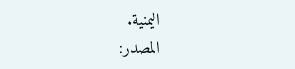اليمنية.
المصدر: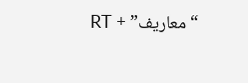“معاريف” + RT